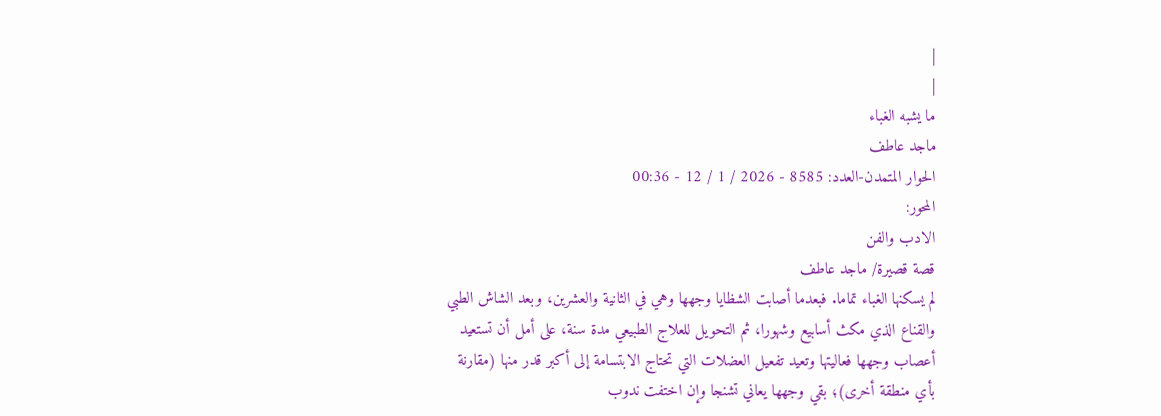|
|
ما يشبه الغباء
ماجد عاطف
الحوار المتمدن-العدد: 8585 - 2026 / 1 / 12 - 00:36
المحور:
الادب والفن
قصة قصيرة/ ماجد عاطف
لم يسكنها الغباء تماما. فبعدما أصابت الشظايا وجهها وهي في الثانية والعشرين، وبعد الشاش الطبي والقناع الذي مكث أسابيع وشهورا، ثم التحويل للعلاج الطبيعي مدة سنة، على أمل أن تستعيد أعصاب وجهها فعاليتها وتعيد تفعيل العضلات التي تحتاج الابتسامة إلى أكبر قدر منها (مقارنة بأي منطقة أخرى)؛ بقي وجهها يعاني تشنجا وإن اختفت ندوب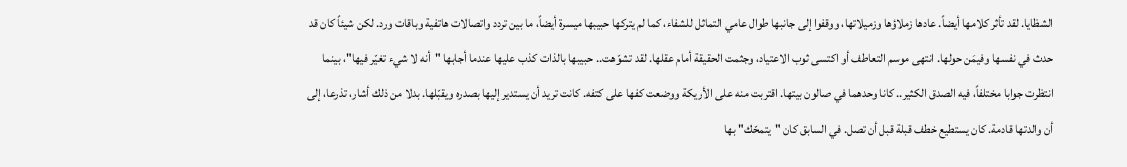الشظايا. لقد تأثر كلامها أيضاً. عادها زملاؤها وزميلاتها، ووقفوا إلى جانبها طوال عامي التماثل للشفاء، كما لم يتركها حبيبها ميسرة أيضاً، ما بين تردد واتصالات هاتفية وباقات ورد. لكن شيئاً كان قد حدث في نفسها وفيمَن حولها. انتهى موسم التعاطف أو اكتسى ثوب الاعتياد، وجثمت الحقيقة أمام عقلها. لقد تشوّهت.. حبيبها بالذات كذب عليها عندما أجابها "أنه لا شيء تغيّر فيها"، بينما انتظرت جوابا مختلفاً، فيه الصدق الكثير.. كانا وحدهما في صالون بيتها. اقتربت منه على الأريكة ووضعت كفها على كتفه. كانت تريد أن يستدير إليها بصدره ويقبّلها. بدلا من ذلك أشار، تذرعا، إلى أن والدتها قادمة. كان يستطيع خطف قبلة قبل أن تصل. في السابق كان "يتمحّك" بها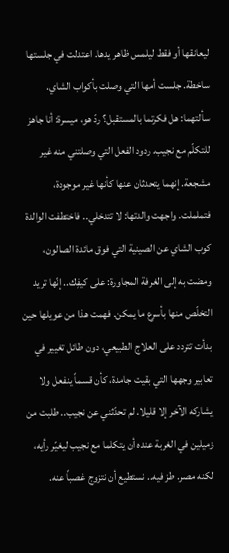ليعانقها أو فقط ليلمس ظاهر يدها. اعتدلت في جلستها ساخطة. جلست أمها التي وصلت بأكواب الشاي. سألتهما: هل فكرتما بالمستقبل؟ ردّ هو، ميسرة: أنا جاهز للتكلّم مع نجيب. ردود الفعل التي وصلتني منه غير مشجعة. إنهما يتحدثان عنها كأنها غير موجودة، فتململت. واجهت والدتها: لا تتدخلي.. فاختطفت الوالدة كوب الشاي عن الصينية التي فوق مائدة الصالون، ومضت به إلى الغرفة المجاورة: على كيفِك.. إنّها تريد التخلّص منها بأسرع ما يمكن. فهمت هذا من عويلها حين بدأت تتردد على العلاج الطبيعي، دون طائل تغيير في تعابير وجهها التي بقيت جامدة، كأن قسماً ينفعل ولا يشاركه الآخر إلا قليلا. لم تحدّثني عن نجيب.. طلبت من زميلين في الغربة عنده أن يتكلما مع نجيب ليغيّر رأيه، لكنه مصر. طز فيه.. نستطيع أن نتزوج غصباً عنه.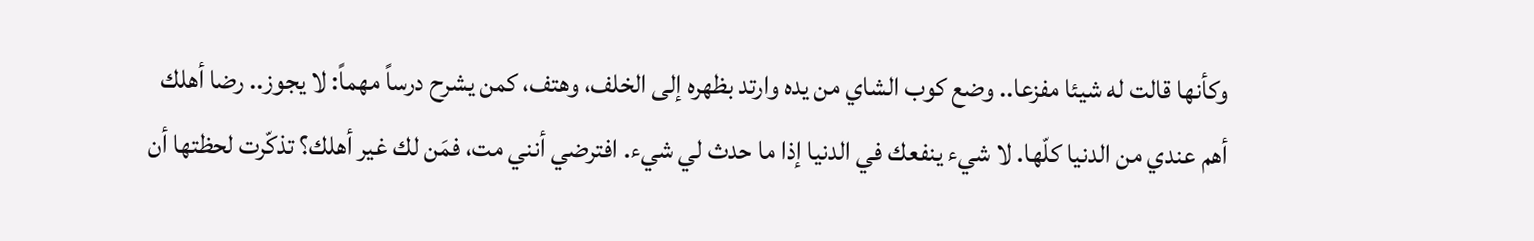وكأنها قالت له شيئا مفزعا.. وضع كوب الشاي من يده وارتد بظهره إلى الخلف، وهتف، كمن يشرح درساً مهماً: لا يجوز.. رضا أهلك أهم عندي من الدنيا كلّها. لا شيء ينفعك في الدنيا إذا ما حدث لي شيء. افترضي أنني مت، فمَن لك غير أهلك؟ تذكّرت لحظتها أن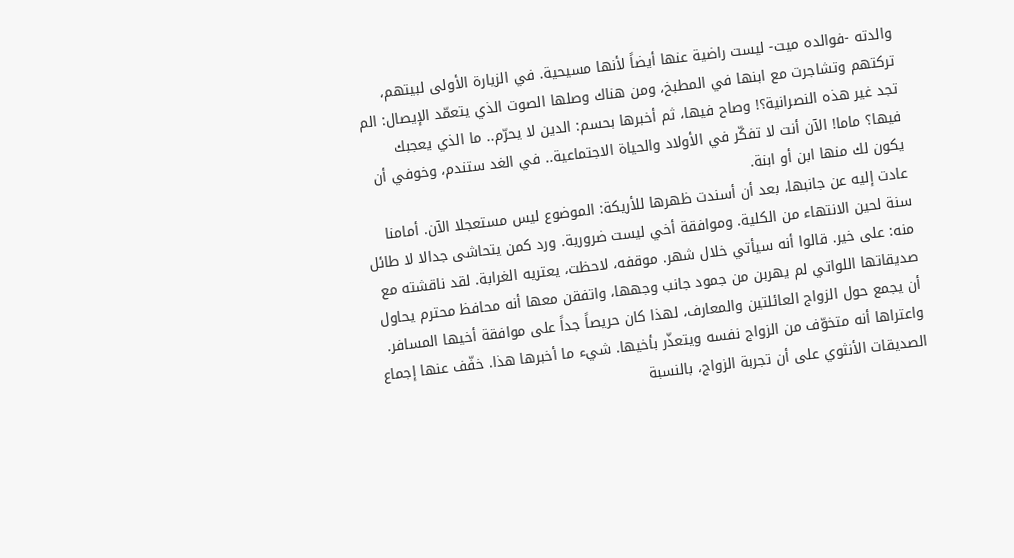والدته -فوالده ميت- ليست راضية عنها أيضاً لأنها مسيحية. في الزيارة الأولى لبيتهم، تركتهم وتشاجرت مع ابنها في المطبخ، ومن هناك وصلها الصوت الذي يتعمّد الإيصال: الم تجد غير هذه النصرانية؟! وصاح فيها، ثم أخبرها بحسم: الدين لا يحرّم.. ما الذي يعجبك فيها؟ ماما! الآن أنت لا تفكّر في الأولاد والحياة الاجتماعية.. في الغد ستندم، وخوفي أن يكون لك منها ابن أو ابنة.
عادت إليه عن جانبها، بعد أن أسندت ظهرها للأريكة: الموضوع ليس مستعجلا الآن. أمامنا سنة لحين الانتهاء من الكلية. وموافقة أخي ليست ضرورية. ورد كمن يتحاشى جدالا لا طائل منه: على خير. قالوا أنه سيأتي خلال شهر. موقفه، لاحظت، يعتريه الغرابة. لقد ناقشته مع صديقاتها اللواتي لم يهربن من جمود جانب وجهها، واتفقن معها أنه محافظ محترم يحاول أن يجمع حول الزواج العائلتين والمعارف، لهذا كان حريصاً جداً على موافقة أخيها المسافر. واعتراها أنه متخوّف من الزواج نفسه ويتعذّر بأخيها. شيء ما أخبرها هذا. خفّف عنها إجماع الصديقات الأنثوي على أن تجربة الزواج، بالنسبة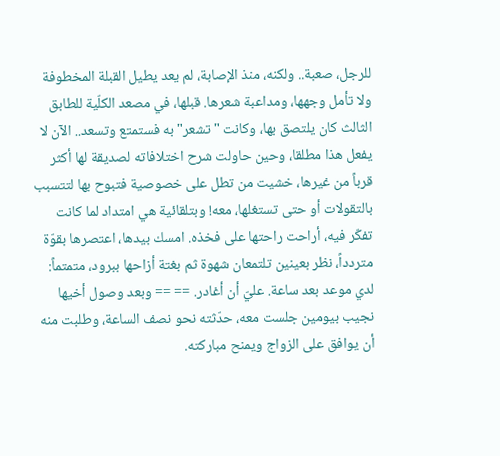للرجل، صعبة.. ولكنه، منذ الإصابة، لم يعد يطيل القبلة المخطوفة ولا تأمل وجهها، ومداعبة شعرها. قبلها، في مصعد الكلّية للطابق الثالث كان يلتصق بها، وكانت "تشعر" به فستمتع وتسعد.. الآن لا يفعل هذا مطلقا، وحين حاولت شرح اختلافاته لصديقة لها أكثر قرباً من غيرها، خشيت من تطل على خصوصية فتبوح بها لتتسبب بالتقولات أو حتى تستغلها، معه! وبتلقائية هي امتداد لما كانت تفكّر فيه، أراحت راحتها على فخذه. امسك بيدها، اعتصرها بقوّة متردداً، نظر بعينين تلتمعان شهوة ثم بغتة أزاحها ببرود، متمتماً: لدي موعد بعد ساعة. عليّ أن أغادر. == == وبعد وصول أخيها نجيب بيومين جلست معه، حدّثته نحو نصف الساعة، وطلبت منه أن يوافق على الزواج ويمنح مباركته.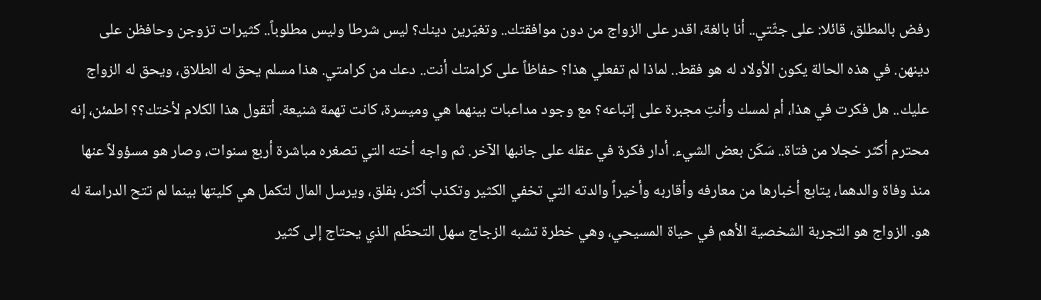رفض بالمطلق، قائلا: على جثّتي.. أنا بالغة، اقدر على الزواج من دون موافقتك.. وتغيّرين دينك؟ ليس شرطا وليس مطلوباً.. كثيرات تزوجن وحافظن على دينهن. في هذه الحالة يكون الأولاد له هو فقط.. لماذا لم تفعلي هذا؟ حفاظاً على كرامتك أنت.. دعك من كرامتي. هذا مسلم يحق له الطلاق، ويحق له الزواج عليك.. هل فكرت في هذا، أم لمسك وأنتِ مجبرة على إتباعه؟ مع وجود مداعبات بينهما هي وميسرة، كانت تهمة شنيعة. أتقول هذا الكلام لأختك؟؟ اطمئن، إنه محترم أكثر خجلا من فتاة.. سَكَن بعض الشيء. أدار فكرة في عقله على جانبها الآخر. ثم واجه أخته التي تصغره مباشرة أربع سنوات، وصار هو مسؤولاً عنها منذ وفاة والدهما، يتابع أخبارها من معارفه وأقاربه وأخيراً والدته التي تخفي الكثير وتكذب أكثر، بقلق، ويرسل المال لتكمل هي كليتها بينما لم تتح الدراسة له هو. الزواج هو التجربة الشخصية الأهم في حياة المسيحي، وهي خطرة تشبه الزجاج سهل التحطّم الذي يحتاج إلى كثير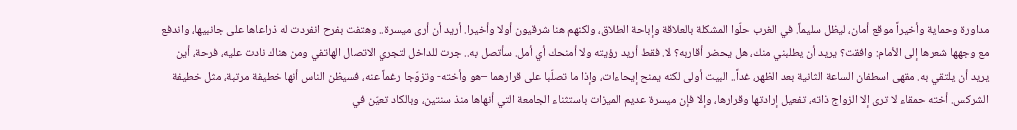مداورة وحماية وأخيراً موقع أمان، ليظل سليماً. في الغرب حلّوا المشكلة بالعلاقة وإباحة الطلاق، ولكنهم هنا شرقيون أولا وأخيرا. أريد أن أرى ميسرة.. وهتفت بفرح انفردت له ذراعاها على جانبيها، واندفع مع وجهها شعرها إلى الأمام: وافقت؟ يريد أن يطلبني منك، هل يحضر أقاربه؟ لا. فقط أريد رؤيته ولا أمنحك أي أمل. سأتصل به.. جرت للداخل لتجري الاتصال الهاتفي ومن هناك نادت عليه، فرحة، أين يريد أن يلتقي به. مقهى اسطفان الساعة الثانية بعد الظهر، غداً.. البيت أولى لكنه يمنح إيحاءات، وإذا ما تصلّبا على قرارهما –هو وأخته- وتزوّجا رغماً عنه، فسيظن الناس أنها خطيفة مرتبة، مثل خطيفة الشركس. أخته حمقاء لا ترى إلا الزواج ذاته، تفعيل إرادتها وقرارها، وإلا فإن ميسرة عديم الميزات باستثناء الجامعة التي أنهاها منذ سنتين، وبالكاد تعيّن في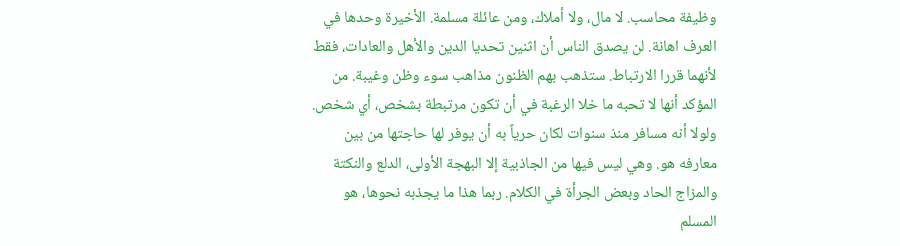وظيفة محاسب. لا مال، ولا أملاك، ومن عائلة مسلمة. الأخيرة وحدها في العرف اهانة. لن يصدق الناس أن اثنين تحديا الدين والأهل والعادات، فقط لأنهما قررا الارتباط. ستذهب بهم الظنون مذاهب سوء وظن وغيبة. من المؤكد أنها لا تحبه ما خلا الرغبة في أن تكون مرتبطة بشخص، أي شخص. ولولا أنه مسافر منذ سنوات لكان حرياً به أن يوفر لها حاجتها من بين معارفه هو. وهي ليس فيها من الجاذبية إلا البهجة الأولى، الدلع والنكتة والمزاج الحاد وبعض الجرأة في الكلام. ربما هذا ما يجذبه نحوها، هو المسلم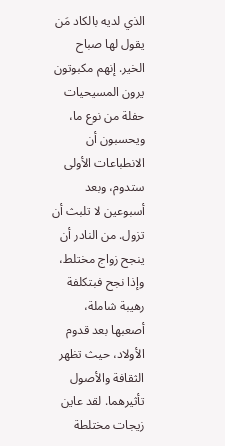الذي لديه بالكاد مَن يقول لها صباح الخير. إنهم مكبوتون يرون المسيحيات حفلة من نوع ما، ويحسبون أن الانطباعات الأولى ستدوم، وبعد أسبوعين لا تلبث أن تزول. من النادر أن ينجح زواج مختلط، وإذا نجح فبتكلفة رهيبة شاملة، أصعبها بعد قدوم الأولاد، حيث تظهر الثقافة والأصول تأثيرهما. لقد عاين زيجات مختلطة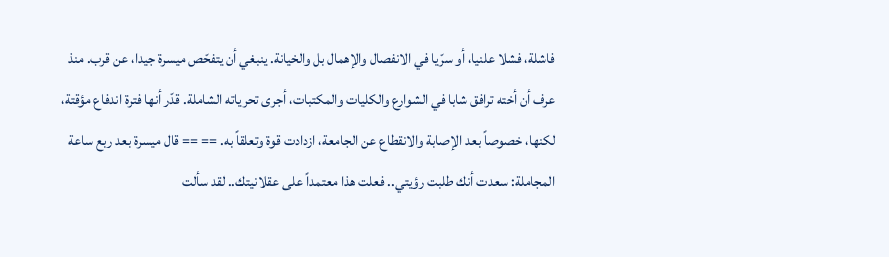فاشلة، فشلا علنيا، أو سرّيا في الانفصال والإهمال بل والخيانة. ينبغي أن يتفحّص ميسرة جيدا، عن قرب. منذ عرف أن أخته ترافق شابا في الشوارع والكليات والمكتبات، أجرى تحرياته الشاملة. قدّر أنها فترة اندفاع مؤقتة، لكنها، خصوصاً بعد الإصابة والانقطاع عن الجامعة، ازدادت قوة وتعلقاً به. == == قال ميسرة بعد ربع ساعة المجاملة: سعدت أنك طلبت رؤيتي.. فعلت هذا معتمداً على عقلانيتك.. لقد سألت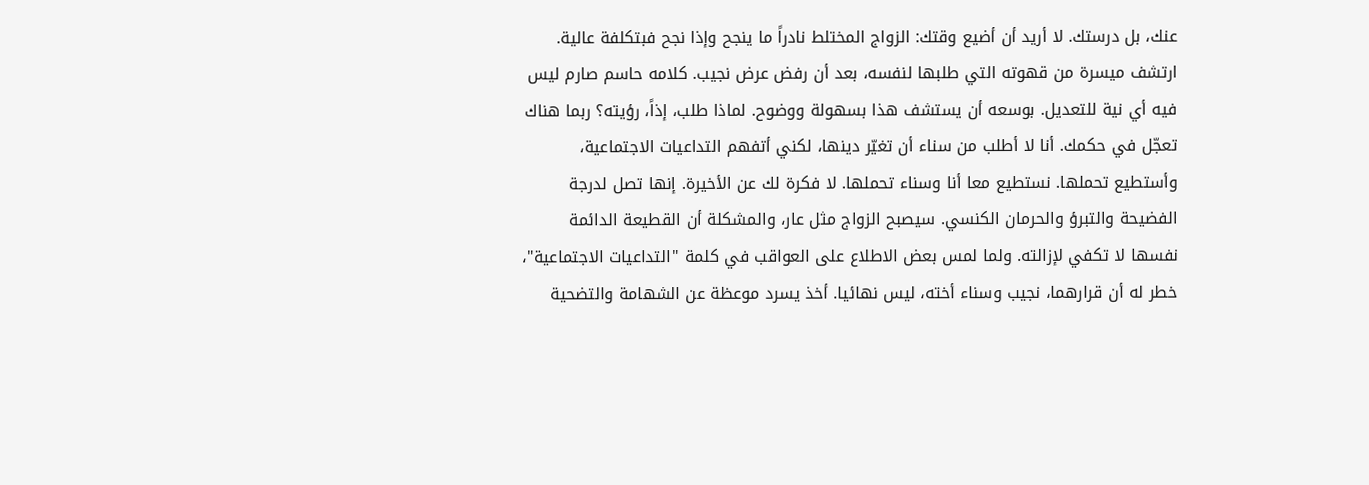عنك، بل درستك. لا أريد أن أضيع وقتك: الزواج المختلط نادراً ما ينجح وإذا نجح فبتكلفة عالية. ارتشف ميسرة من قهوته التي طلبها لنفسه، بعد أن رفض عرض نجيب. كلامه حاسم صارم ليس فيه أي نية للتعديل. بوسعه أن يستشف هذا بسهولة ووضوح. لماذا طلب، إذاً، رؤيته؟ ربما هناك تعجّل في حكمك. أنا لا أطلب من سناء أن تغيّر دينها، لكني أتفهم التداعيات الاجتماعية، وأستطيع تحملها. نستطيع معا أنا وسناء تحملها. لا فكرة لك عن الأخيرة. إنها تصل لدرجة الفضيحة والتبرؤ والحرمان الكنسي. سيصبح الزواج مثل عار، والمشكلة أن القطيعة الدائمة نفسها لا تكفي لإزالته. ولما لمس بعض الاطلاع على العواقب في كلمة "التداعيات الاجتماعية"، خطر له أن قرارهما، نجيب وسناء أخته، ليس نهائيا. أخذ يسرد موعظة عن الشهامة والتضحية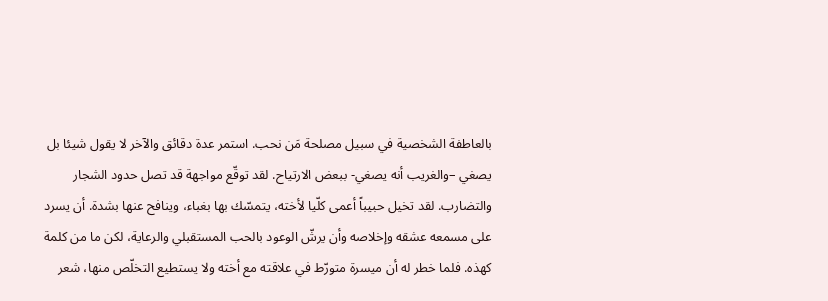بالعاطفة الشخصية في سبيل مصلحة مَن نحب. استمر عدة دقائق والآخر لا يقول شيئا بل يصغي –والغريب أنه يصغي- ببعض الارتياح. لقد توقّع مواجهة قد تصل حدود الشجار والتضارب. لقد تخيل حبيباً أعمى كلّيا لأخته، يتمسّك بها بغباء، وينافح عنها بشدة. أن يسرد على مسمعه عشقه وإخلاصه وأن يرشّ الوعود بالحب المستقبلي والرعاية، لكن ما من كلمة كهذه. فلما خطر له أن ميسرة متورّط في علاقته مع أخته ولا يستطيع التخلّص منها، شعر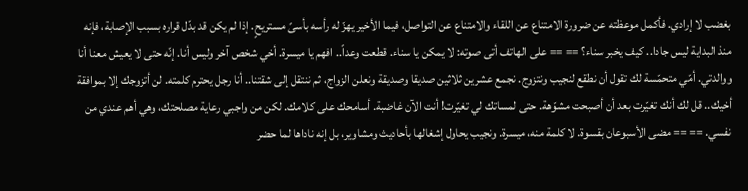بغضب لا إرادي. فأكمل موعظته عن ضرورة الامتناع عن اللقاء والامتناع عن التواصل، فيما الأخير يهزّ له رأسه بأسىً مستريحٍ. إذا لم يكن قد بدّل قراره بسبب الإصابة، فإنه منذ البداية ليس جادا.. كيف يخبر سناء؟ == == على الهاتف أتى صوته: لا يمكن يا سناء. قطعت وعداً.. افهم يا ميسرة. أخي شخص آخر وليس أنا. إنّه حتى لا يعيش معنا أنا ووالدتي. أمّي متحمّسة لك تقول أن نطقع لنجيب ونتزوج. نجمع عشرين ثلاثين صديقا وصديقة ونعلن الزواج، ثم ننتقل إلى شقتنا.. أنا رجل يحترم كلمته. لن أتزوجك إلا بموافقة أخيك.. قل لك أنك تغيّرت بعد أن أصبحت مشوّهة. حتى لمساتك لي تغيّرت! أنت الآن غاضبة. أسامحك على كلامك. لكن من واجبي رعاية مصلحتك، وهي أهم عندي من نفسي. == == مضى الأسبوعان بقسوة. لا كلمة منه، ميسرة. ونجيب يحاول إشغالها بأحاديث ومشاوير، بل إنه ناداها لما حضر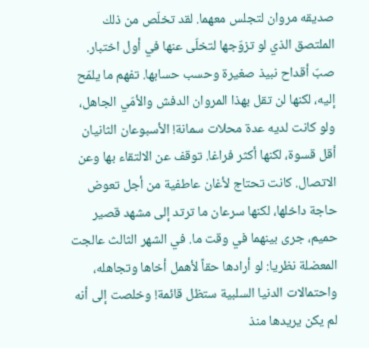صديقه مروان لتجلس معهما. لقد تخلّص من ذلك الملتصق الذي لو تزوّجها لتخلّى عنها في أول اختبار. صبّ أقداح نبيذ صغيرة وحسب حسابها. تفهم ما يلمّح إليه، لكنها لن تقل بهذا المروان الدفش والأمّي الجاهل، ولو كانت لديه عدة محلات سمانة! الأسبوعان الثانيان أقل قسوة، لكنها أكثر فراغا. توقف عن الالتقاء بها وعن الاتصال. كانت تحتاج لأغان عاطفية من أجل تعوض حاجة داخلها، لكنها سرعان ما ترتد إلى مشهد قصير حميم، جرى بينهما في وقت ما. في الشهر الثالث عالجت المعضلة نظريا: لو أرادها حقاً لأهمل أخاها وتجاهله، واحتمالات الدنيا السلبية ستظل قائمة! وخلصت إلى أنه لم يكن يريدها منذ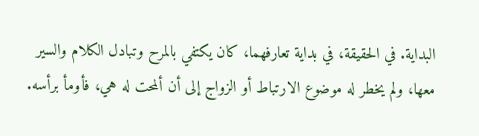البداية. في الحقيقة، في بداية تعارفهما، كان يكتفي بالمرح وتبادل الكلام والسير معها، ولم يخطر له موضوع الارتباط أو الزواج إلى أن ألمحت له هي، فأومأ برأسه.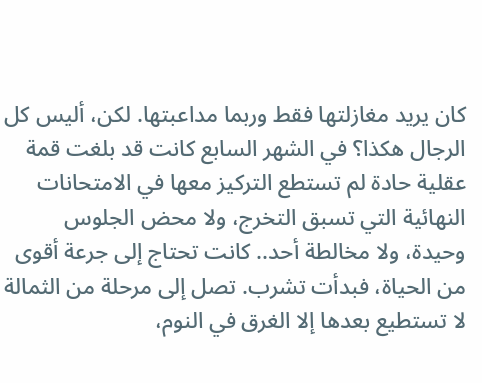كان يريد مغازلتها فقط وربما مداعبتها. لكن، أليس كل الرجال هكذا؟ في الشهر السابع كانت قد بلغت قمة عقلية حادة لم تستطع التركيز معها في الامتحانات النهائية التي تسبق التخرج، ولا محض الجلوس وحيدة، ولا مخالطة أحد.. كانت تحتاج إلى جرعة أقوى من الحياة، فبدأت تشرب. تصل إلى مرحلة من الثمالة لا تستطيع بعدها إلا الغرق في النوم،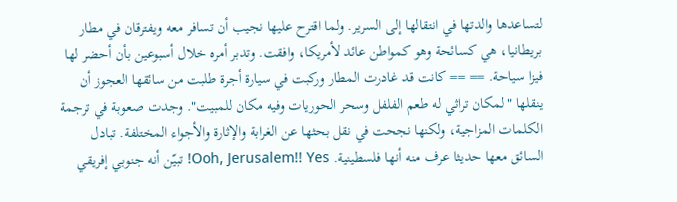لتساعدها والدتها في انتقالها إلى السرير. ولما اقترح عليها نجيب أن تسافر معه ويفترقان في مطار بريطانيا، هي كسائحة وهو كمواطن عائد لأمريكا، وافقت. وتدبر أمره خلال أسبوعين بأن أحضر لها فيزا سياحة. == == كانت قد غادرت المطار وركبت في سيارة أجرة طلبت من سائقها العجوز أن ينقلها "لمكان تراثي له طعم الفلفل وسحر الحوريات وفيه مكان للمبيت". وجدت صعوبة في ترجمة الكلمات المزاجية، ولكنها نجحت في نقل بحثها عن الغرابة والإثارة والأجواء المختلفة. تبادل السائق معها حديثا عرف منه أنها فلسطينية. Ooh, Jerusalem!! Yes! تبيّن أنه جنوبي إفريقي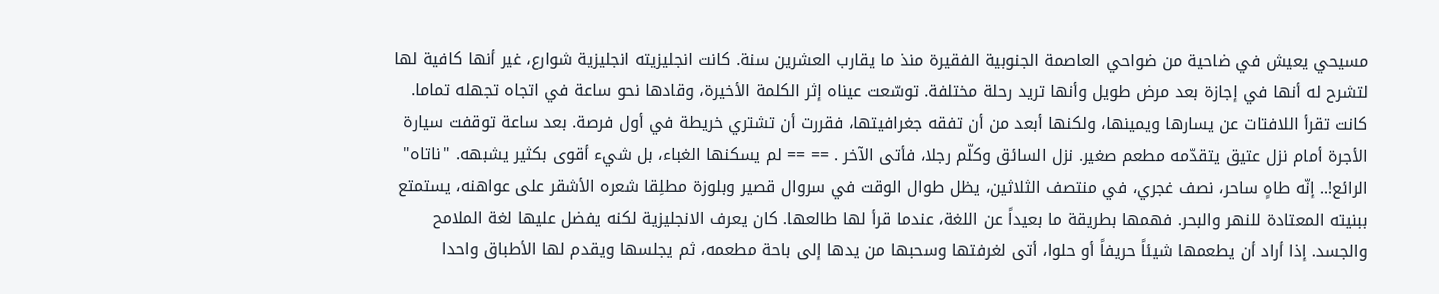مسيحي يعيش في ضاحية من ضواحي العاصمة الجنوبية الفقيرة منذ ما يقارب العشرين سنة. كانت انجليزيته انجليزية شوارع، غير أنها كافية لها لتشرح له أنها في إجازة بعد مرض طويل وأنها تريد رحلة مختلفة. توسّعت عيناه إثر الكلمة الأخيرة، وقادها نحو ساعة في اتجاه تجهله تماما. كانت تقرأ اللافتات عن يسارها ويمينها، ولكنها أبعد من أن تفقه جغرافيتها، فقررت أن تشتري خريطة في أول فرصة. بعد ساعة توقفت سيارة الأجرة أمام نزل عتيق يتقدّمه مطعم صغير. نزل السائق وكلّم رجلا، فأتى الآخر . == == لم يسكنها الغباء، بل شيء أقوى بكثير يشبهه. "ناتاه" الرائع!.. إنّه طاهٍ ساحر، نصف غجري، في منتصف الثلاثين، يظل طوال الوقت في سروال قصير وبلوزة مطلِقا شعره الأشقر على عواهنه، يستمتع ببنيته المعتادة للنهر والبحر. فهمها بطريقة ما بعيداً عن اللغة، عندما قرأ لها طالعها. كان يعرف الانجليزية لكنه يفضل عليها لغة الملامح والجسد. إذا أراد أن يطعمها شيئاً حريفاً أو حلوا، أتى لغرفتها وسحبها من يدها إلى باحة مطعمه، ثم يجلسها ويقدم لها الأطباق واحدا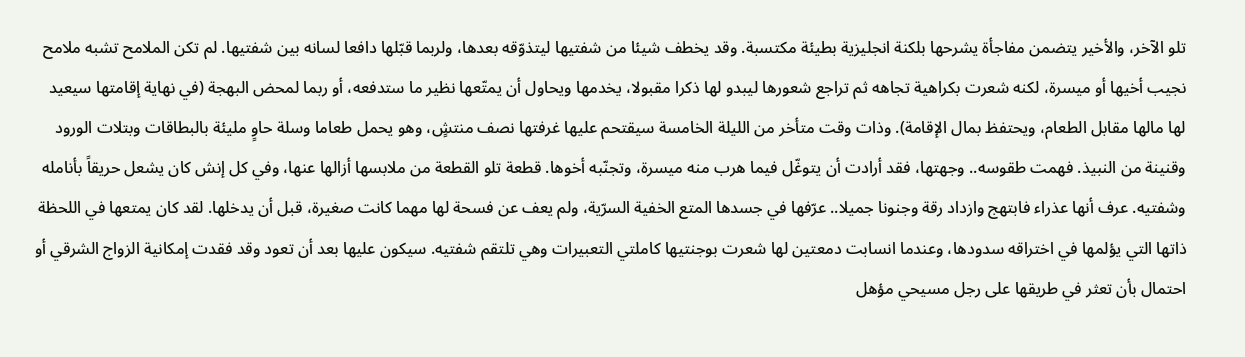تلو الآخر، والأخير يتضمن مفاجأة يشرحها بلكنة انجليزية بطيئة مكتسبة. وقد يخطف شيئا من شفتيها ليتذوّقه بعدها، ولربما قبّلها دافعا لسانه بين شفتيها. لم تكن الملامح تشبه ملامح نجيب أخيها أو ميسرة، لكنه شعرت بكراهية تجاهه ثم تراجع شعورها ليبدو لها ذكرا مقبولا، يخدمها ويحاول أن يمتّعها نظير ما ستدفعه، أو ربما لمحض البهجة (في نهاية إقامتها سيعيد لها مالها مقابل الطعام، ويحتفظ بمال الإقامة). وذات وقت متأخر من الليلة الخامسة سيقتحم عليها غرفتها نصف منتشٍ، وهو يحمل طعاما وسلة حاوٍ مليئة بالبطاقات وبتلات الورود وقنينة من النبيذ. فهمت طقوسه.. وجهتها، فقد أرادت أن يتوغّل فيما هرب منه ميسرة، وتجنّبه أخوها. قطعة تلو القطعة من ملابسها أزالها عنها، وفي كل إنش كان يشعل حريقاً بأنامله وشفتيه. عرف أنها عذراء فابتهج وازداد رقة وجنونا جميلا.. عرّفها في جسدها المتع الخفية السرّية، ولم يعف عن فسحة لها مهما كانت صغيرة، قبل أن يدخلها. لقد كان يمتعها في اللحظة ذاتها التي يؤلمها في اختراقه سدودها، وعندما انسابت دمعتين لها شعرت بوجنتيها كاملتي التعبيرات وهي تلتقم شفتيه. سيكون عليها بعد أن تعود وقد فقدت إمكانية الزواج الشرقي أو احتمال بأن تعثر في طريقها على رجل مسيحي مؤهل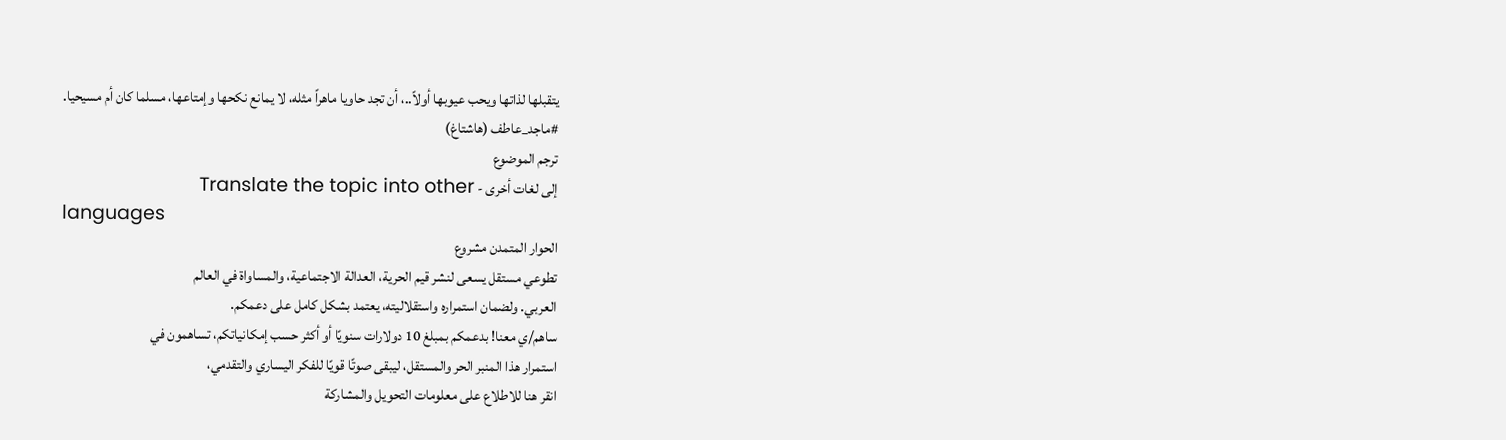يتقبلها لذاتها ويحب عيوبها أولاً..، أن تجد حاويا ماهراً مثله، لا يمانع نكحها وإمتاعها، مسلما كان أم مسيحيا.
#ماجد_عاطف (هاشتاغ)
ترجم الموضوع
إلى لغات أخرى - Translate the topic into other
languages
الحوار المتمدن مشروع
تطوعي مستقل يسعى لنشر قيم الحرية، العدالة الاجتماعية، والمساواة في العالم
العربي. ولضمان استمراره واستقلاليته، يعتمد بشكل كامل على دعمكم.
ساهم/ي معنا! بدعمكم بمبلغ 10 دولارات سنويًا أو أكثر حسب إمكانياتكم، تساهمون في
استمرار هذا المنبر الحر والمستقل، ليبقى صوتًا قويًا للفكر اليساري والتقدمي،
انقر هنا للاطلاع على معلومات التحويل والمشاركة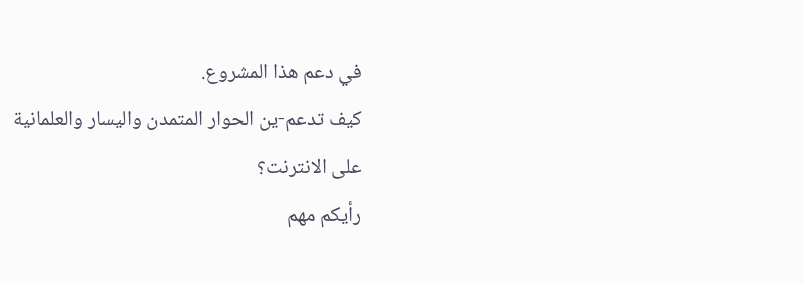في دعم هذا المشروع.
كيف تدعم-ين الحوار المتمدن واليسار والعلمانية
على الانترنت؟
رأيكم مهم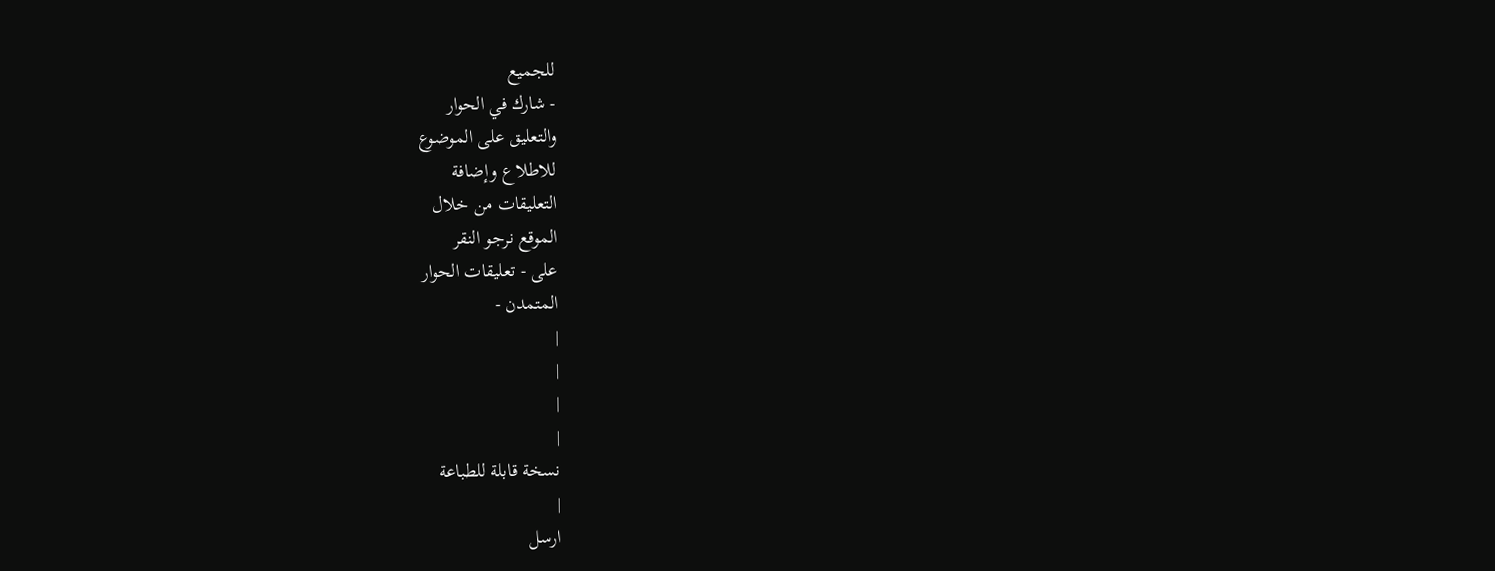للجميع
- شارك في الحوار
والتعليق على الموضوع
للاطلاع وإضافة
التعليقات من خلال
الموقع نرجو النقر
على - تعليقات الحوار
المتمدن -
|
|
|
|
نسخة قابلة للطباعة
|
ارسل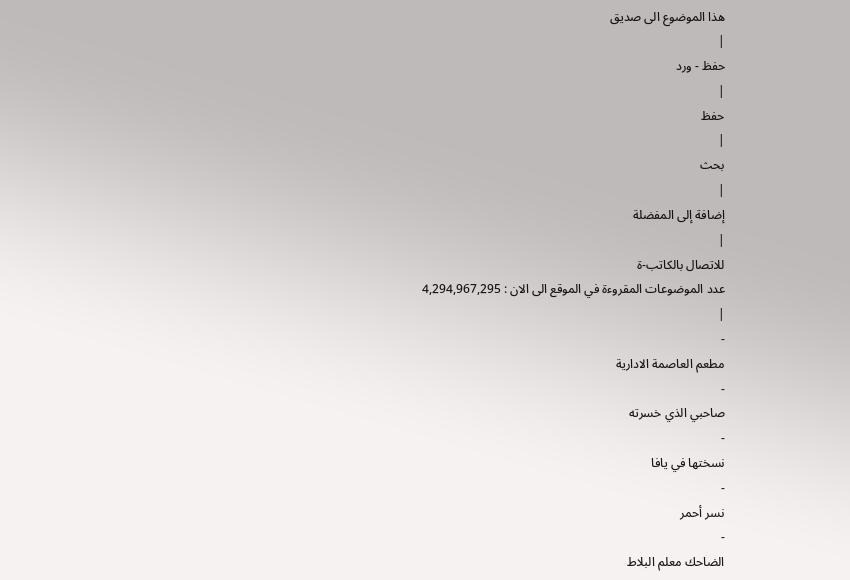هذا الموضوع الى صديق
|
حفظ - ورد
|
حفظ
|
بحث
|
إضافة إلى المفضلة
|
للاتصال بالكاتب-ة
عدد الموضوعات المقروءة في الموقع الى الان : 4,294,967,295
|
-
مطعم العاصمة الادارية
-
صاحبي الذي خسرته
-
نسختها في يافا
-
نسر أحمر
-
الضاحك معلم البلاط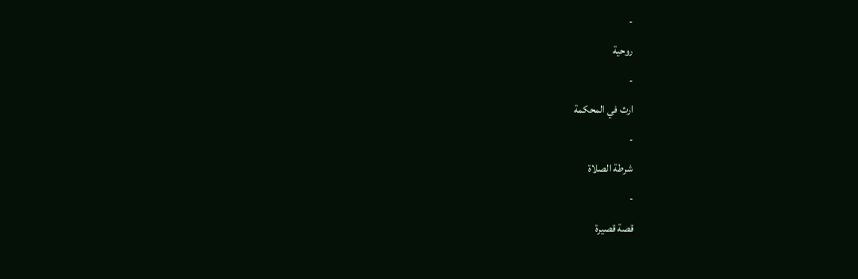-
روحية
-
ارث في المحكمة
-
شرطة الصلاة
-
قصة قصيرة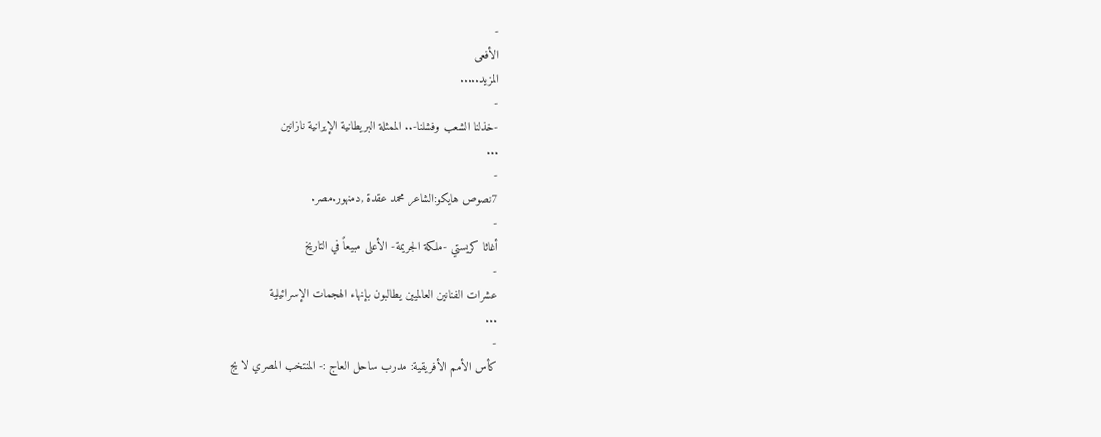-
الأفعى
المزيد.....
-
-خذلنا الشعب وفشلنا-.. الممثلة البريطانية الإيرانية نازانين
...
-
7نصوص هايكو:الشاعر محمد عقدة ,دمنهور.مصر.
-
أغاثا كريستي -ملكة الجريمة- الأعلى مبيعاً في التاريخ
-
عشرات الفنانين العالميين يطالبون بإنهاء الهجمات الإسرائيلية
...
-
كأس الأمم الأفريقية: مدرب ساحل العاج :- المنتخب المصري لا يج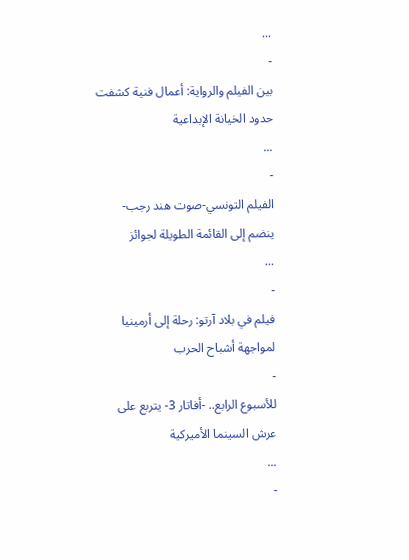...
-
بين الفيلم والرواية: أعمال فنية كشفت حدود الخيانة الإبداعية
...
-
الفيلم التونسي-صوت هند رجب- ينضم إلى القائمة الطويلة لجوائز
...
-
فيلم في بلاد آرتو: رحلة إلى أرمينيا لمواجهة أشباح الحرب
-
للأسبوع الرابع.. -أفاتار 3- يتربع على عرش السينما الأميركية
...
-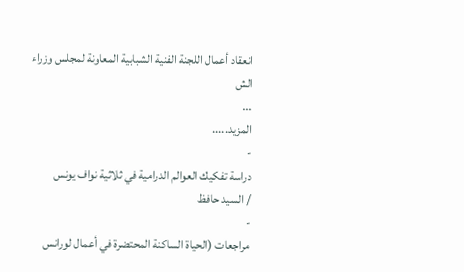انعقاد أعمال اللجنة الفنية الشبابية المعاونة لمجلس وزراء الش
...
المزيد.....
-
دراسة تفكيك العوالم الدرامية في ثلاثية نواف يونس
/ السيد حافظ
-
مراجعات (الحياة الساكنة المحتضرة في أعمال لورانس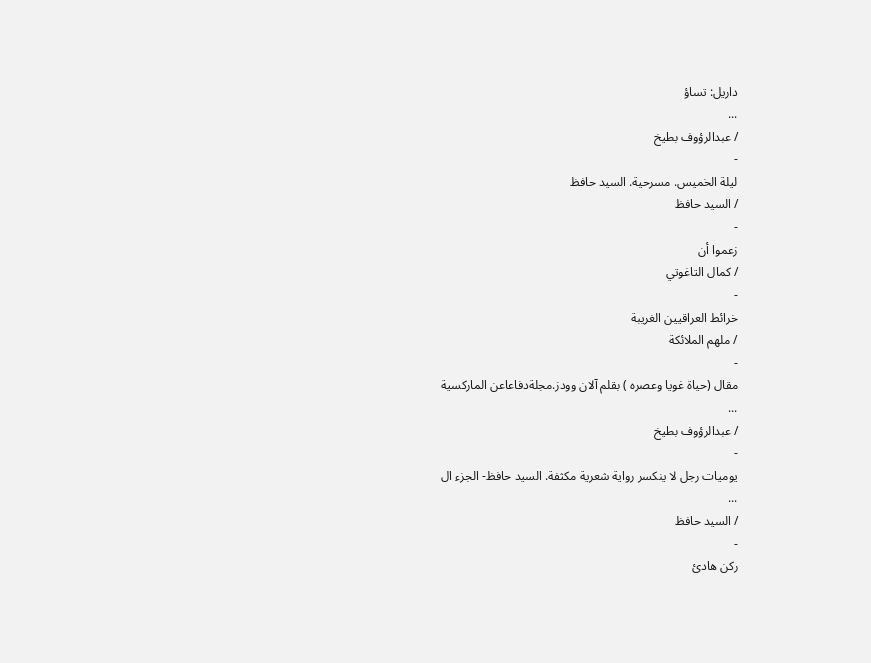داريل: تساؤ
...
/ عبدالرؤوف بطيخ
-
ليلة الخميس. مسرحية. السيد حافظ
/ السيد حافظ
-
زعموا أن
/ كمال التاغوتي
-
خرائط العراقيين الغريبة
/ ملهم الملائكة
-
مقال (حياة غويا وعصره ) بقلم آلان وودز.مجلةدفاعاعن الماركسية
...
/ عبدالرؤوف بطيخ
-
يوميات رجل لا ينكسر رواية شعرية مكثفة. السيد حافظ- الجزء ال
...
/ السيد حافظ
-
ركن هادئ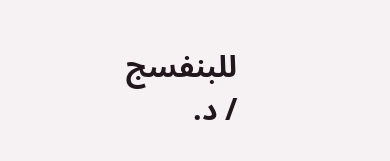للبنفسج
/ د.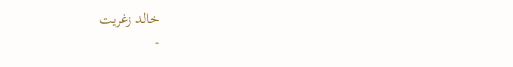خالد زغريت
-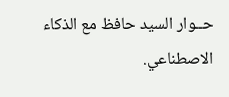حــوار السيد حافظ مع الذكاء الاصطناعي.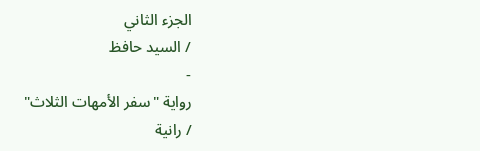الجزء الثاني
/ السيد حافظ
-
رواية "سفر الأمهات الثلاث"
/ رانية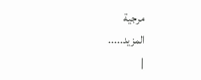مرجية
المزيد.....
|